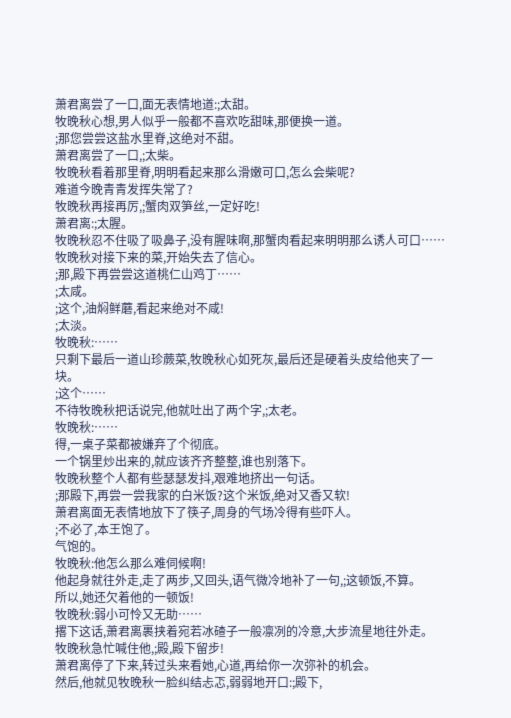萧君离尝了一口,面无表情地道:;太甜。
牧晚秋心想,男人似乎一般都不喜欢吃甜味,那便换一道。
;那您尝尝这盐水里脊,这绝对不甜。
萧君离尝了一口,;太柴。
牧晚秋看着那里脊,明明看起来那么滑嫩可口,怎么会柴呢?
难道今晚青青发挥失常了?
牧晚秋再接再厉,;蟹肉双笋丝,一定好吃!
萧君离:;太腥。
牧晚秋忍不住吸了吸鼻子,没有腥味啊,那蟹肉看起来明明那么诱人可口……
牧晚秋对接下来的菜,开始失去了信心。
;那,殿下再尝尝这道桃仁山鸡丁……
;太咸。
;这个,油焖鲜蘑,看起来绝对不咸!
;太淡。
牧晚秋:……
只剩下最后一道山珍蕨菜,牧晚秋心如死灰,最后还是硬着头皮给他夹了一块。
;这个……
不待牧晚秋把话说完,他就吐出了两个字,;太老。
牧晚秋:……
得,一桌子菜都被嫌弃了个彻底。
一个锅里炒出来的,就应该齐齐整整,谁也别落下。
牧晚秋整个人都有些瑟瑟发抖,艰难地挤出一句话。
;那殿下,再尝一尝我家的白米饭?这个米饭,绝对又香又软!
萧君离面无表情地放下了筷子,周身的气场冷得有些吓人。
;不必了,本王饱了。
气饱的。
牧晚秋:他怎么那么难伺候啊!
他起身就往外走,走了两步,又回头,语气微冷地补了一句,;这顿饭,不算。
所以,她还欠着他的一顿饭!
牧晚秋:弱小可怜又无助……
撂下这话,萧君离裹挟着宛若冰碴子一般凛冽的冷意,大步流星地往外走。
牧晚秋急忙喊住他,;殿,殿下留步!
萧君离停了下来,转过头来看她,心道,再给你一次弥补的机会。
然后,他就见牧晚秋一脸纠结忐忑,弱弱地开口:;殿下,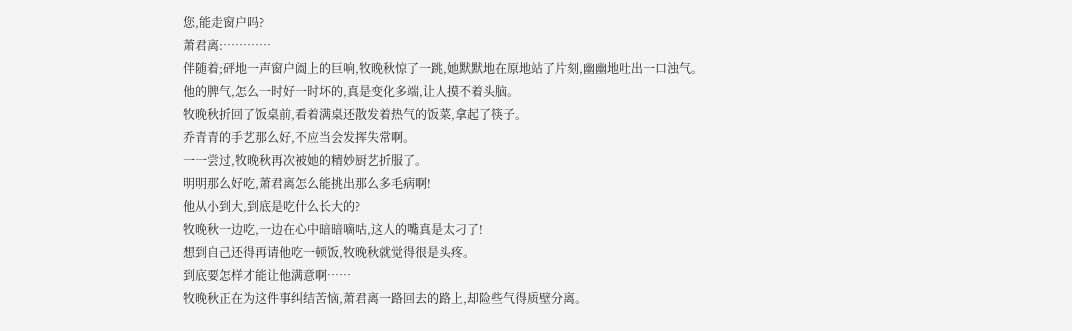您,能走窗户吗?
萧君离:…………
伴随着;砰地一声窗户阖上的巨响,牧晚秋惊了一跳,她默默地在原地站了片刻,幽幽地吐出一口浊气。
他的脾气,怎么一时好一时坏的,真是变化多端,让人摸不着头脑。
牧晚秋折回了饭桌前,看着满桌还散发着热气的饭菜,拿起了筷子。
乔青青的手艺那么好,不应当会发挥失常啊。
一一尝过,牧晚秋再次被她的精妙厨艺折服了。
明明那么好吃,萧君离怎么能挑出那么多毛病啊!
他从小到大,到底是吃什么长大的?
牧晚秋一边吃,一边在心中暗暗嘀咕,这人的嘴真是太刁了!
想到自己还得再请他吃一顿饭,牧晚秋就觉得很是头疼。
到底要怎样才能让他满意啊……
牧晚秋正在为这件事纠结苦恼,萧君离一路回去的路上,却险些气得质壁分离。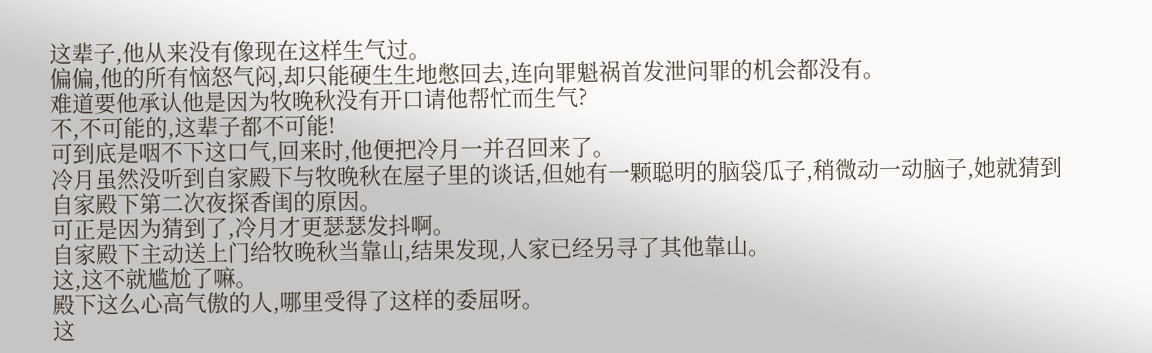这辈子,他从来没有像现在这样生气过。
偏偏,他的所有恼怒气闷,却只能硬生生地憋回去,连向罪魁祸首发泄问罪的机会都没有。
难道要他承认他是因为牧晚秋没有开口请他帮忙而生气?
不,不可能的,这辈子都不可能!
可到底是咽不下这口气,回来时,他便把冷月一并召回来了。
冷月虽然没听到自家殿下与牧晚秋在屋子里的谈话,但她有一颗聪明的脑袋瓜子,稍微动一动脑子,她就猜到自家殿下第二次夜探香闺的原因。
可正是因为猜到了,冷月才更瑟瑟发抖啊。
自家殿下主动送上门给牧晚秋当靠山,结果发现,人家已经另寻了其他靠山。
这,这不就尴尬了嘛。
殿下这么心高气傲的人,哪里受得了这样的委屈呀。
这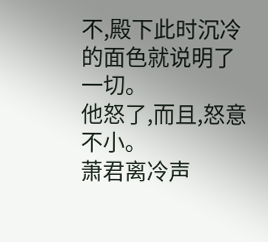不,殿下此时沉冷的面色就说明了一切。
他怒了,而且,怒意不小。
萧君离冷声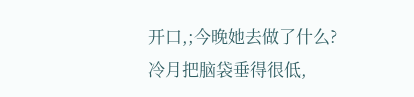开口,;今晚她去做了什么?
冷月把脑袋垂得很低,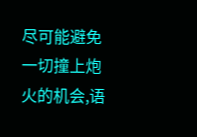尽可能避免一切撞上炮火的机会,语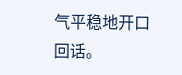气平稳地开口回话。